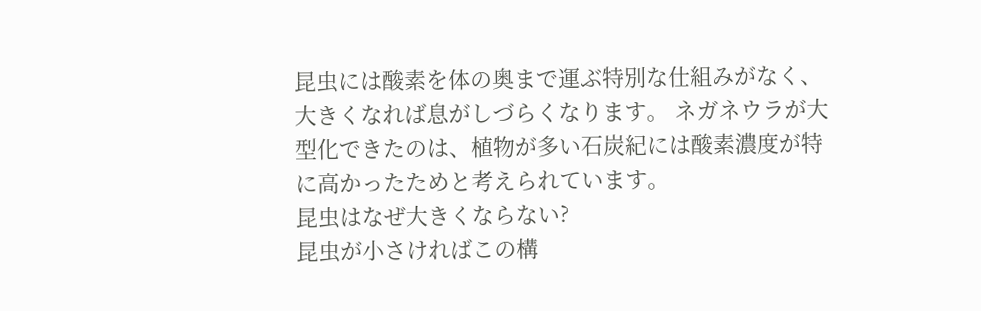昆虫には酸素を体の奥まで運ぶ特別な仕組みがなく、大きくなれば息がしづらくなります。 ネガネウラが大型化できたのは、植物が多い石炭紀には酸素濃度が特に高かったためと考えられています。
昆虫はなぜ大きくならない?
昆虫が小さければこの構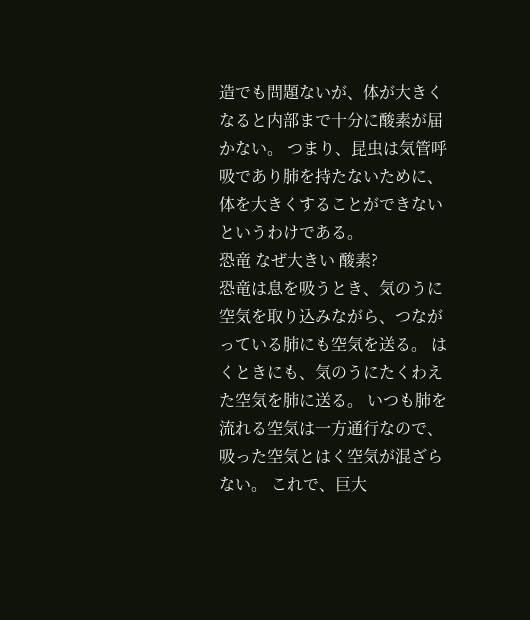造でも問題ないが、体が大きくなると内部まで十分に酸素が届かない。 つまり、昆虫は気管呼吸であり肺を持たないために、体を大きくすることができないというわけである。
恐竜 なぜ大きい 酸素?
恐竜は息を吸うとき、気のうに空気を取り込みながら、つながっている肺にも空気を送る。 はくときにも、気のうにたくわえた空気を肺に送る。 いつも肺を流れる空気は一方通行なので、吸った空気とはく空気が混ざらない。 これで、巨大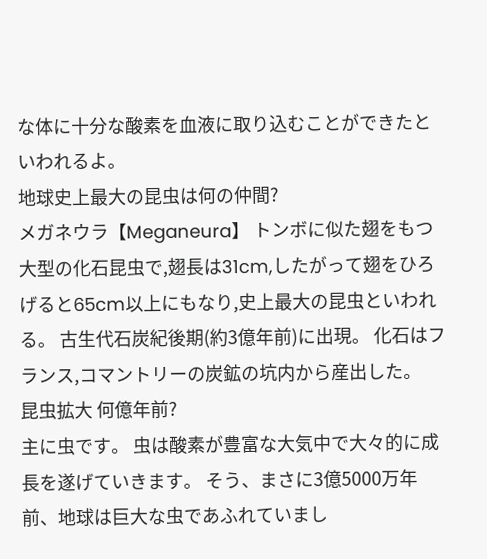な体に十分な酸素を血液に取り込むことができたといわれるよ。
地球史上最大の昆虫は何の仲間?
メガネウラ【Meganeura】 トンボに似た翅をもつ大型の化石昆虫で,翅長は31cm,したがって翅をひろげると65cm以上にもなり,史上最大の昆虫といわれる。 古生代石炭紀後期(約3億年前)に出現。 化石はフランス,コマントリーの炭鉱の坑内から産出した。
昆虫拡大 何億年前?
主に虫です。 虫は酸素が豊富な大気中で大々的に成長を遂げていきます。 そう、まさに3億5000万年前、地球は巨大な虫であふれていまし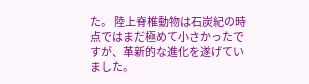た。 陸上脊椎動物は石炭紀の時点ではまだ極めて小さかったですが、革新的な進化を遂げていました。